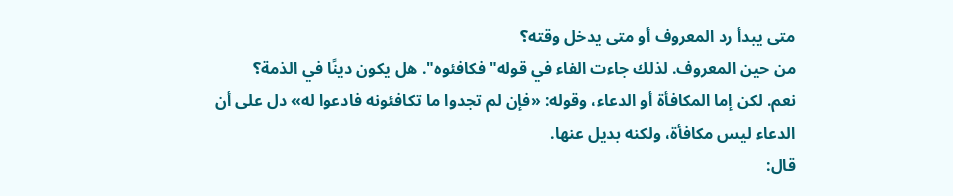متى يبدأ رد المعروف أو متى يدخل وقته؟
من حين المعروف. لذلك جاءت الفاء في قوله"فكافئوه". هل يكون دينًا في الذمة؟
نعم. لكن إما المكافأة أو الدعاء، وقوله: «فإن لم تجدوا ما تكافئونه فادعوا له» دل على أن الدعاء ليس مكافأة، ولكنه بديل عنها.
قال: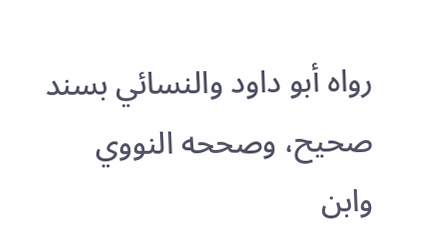رواه أبو داود والنسائي بسند صحيح، وصححه النووي وابن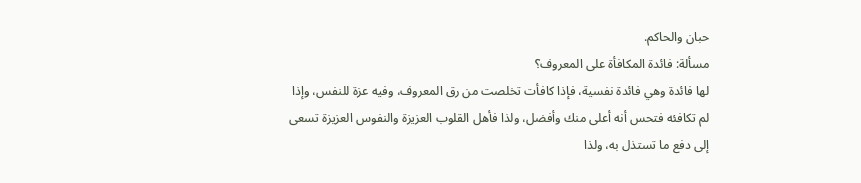حبان والحاكم.
مسألة: فائدة المكافأة على المعروف؟
لها فائدة وهي فائدة نفسية، فإذا كافأت تخلصت من رق المعروف، وفيه عزة للنفس، وإذا لم تكافئه فتحس أنه أعلى منك وأفضل، ولذا فأهل القلوب العزيزة والنفوس العزيزة تسعى إلى دفع ما تستذل به، ولذا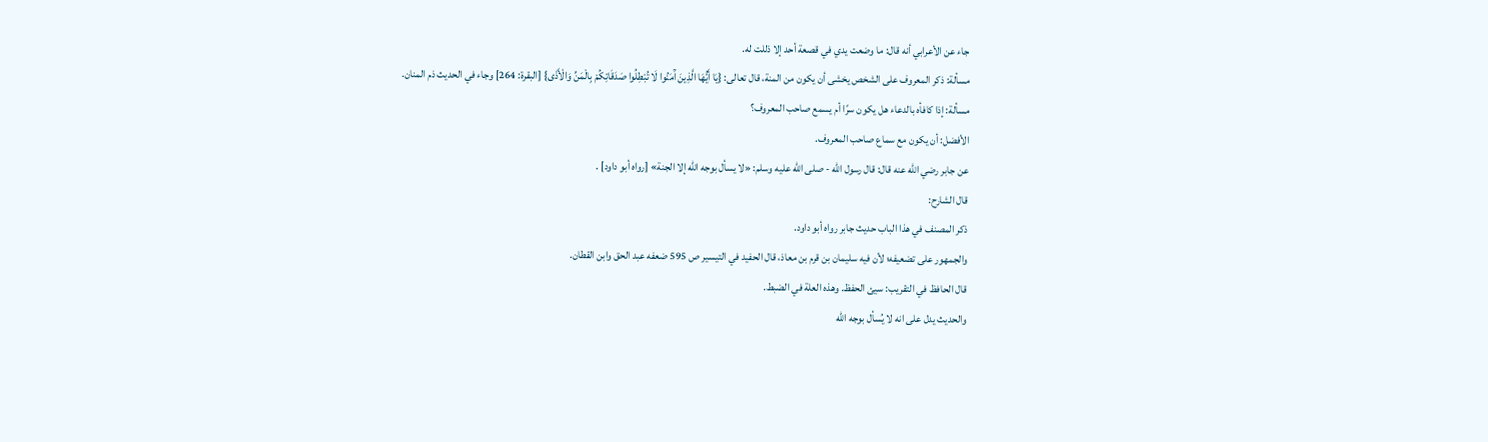جاء عن الأعرابي أنه قال: ما وضعت يدي في قصعة أحد إلا ذللت له.
مسألة: ذكر المعروف على الشخص يخشى أن يكون من المنة، قال تعالى: {يَا أَيُّهَا الَّذِينَ آَمَنُوا لَا تُبْطِلُوا صَدَقَاتِكُمْ بِالْمَنِّ وَالْأَذَى} [البقرة: 264] وجاء في الحديث ذم المنان.
مسألة: إذا كافأه بالدعاء هل يكون سرًا أم يسمع صاحب المعروف؟
الأفضل: أن يكون مع سماع صاحب المعروف.
عن جابر رضي الله عنه قال: قال رسول الله - صلى الله عليه وسلم: «لا يسأل بوجه الله إلا الجنة» [رواه أبو داود] .
قال الشارح:
ذكر المصنف في هذا الباب حديث جابر رواه أبو داود.
والجمهور على تضعيفه؛ لأن فيه سليمان بن قرم بن معاذ، قال الحفيد في التيسير ص 595 ضعفه عبد الحق وابن القطان.
قال الحافظ في التقريب: سيئ الحفظ. وهذه العلة في الضبط.
والحديث يدل على انه لا يُسأل بوجه الله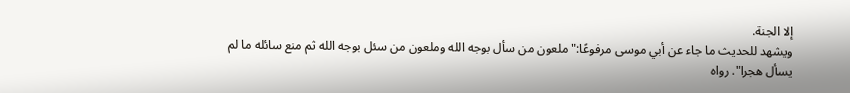إلا الجنة.
ويشهد للحديث ما جاء عن أبي موسى مرفوعًا:"ملعون من سأل بوجه الله وملعون من سئل بوجه الله ثم منع سائله ما لم يسأل هجرا". رواه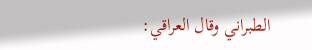الطبراني وقال العراقي: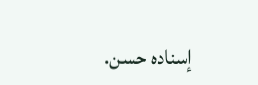إسناده حسن.